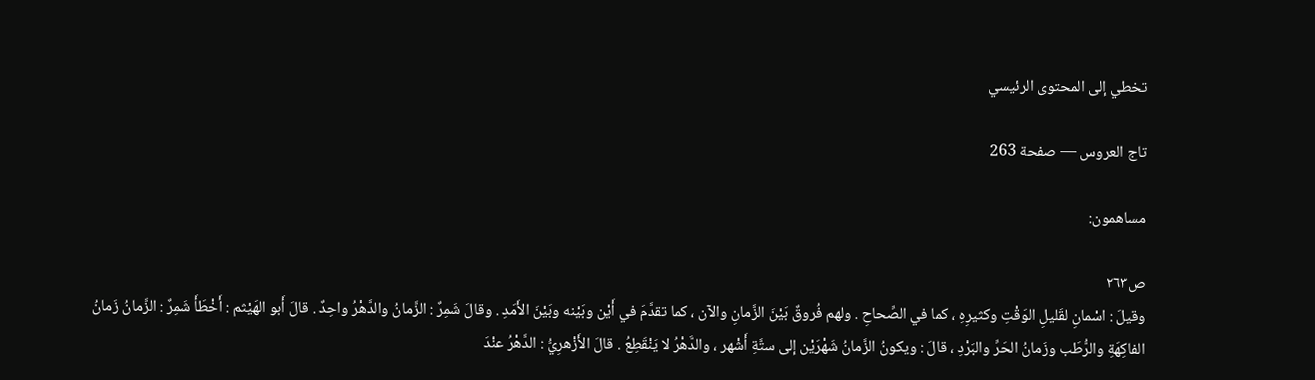تخطي إلى المحتوى الرئيسي

تاج العروس — صفحة 263

مساهمون:

ص٢٦٣
وقيلَ : اسْمانِ لقَليلِ الوَقْتِ وكثيرِهِ ، كما في الصِّحاحِ . ولهم فُروقٌ بَيْنَ الزَّمانِ والآن ، كما تقدَّمَ في أَيْن وبَيْنه وبَيْنَ الأَمَدِ . وقالَ شَمِرٌ : الزَّمانُ والدَّهْرُ واحِدٌ . قالَ أَبو الهَيْثم : أَخْطَأَ شَمِرٌ : الزَّمانُ زَمانُ الفاكِهَةِ والرُّطَب وزَمانُ الحَرِّ والبَرْدِ ، قالَ : ويكونُ الزَّمانُ شَهْرَيْن إلى ستَّةِ أَشْهر ، والدَّهْرُ لا يَنْقَطِعُ . قالَ الأَزْهرِيُّ : الدَّهْرُ عنْدَ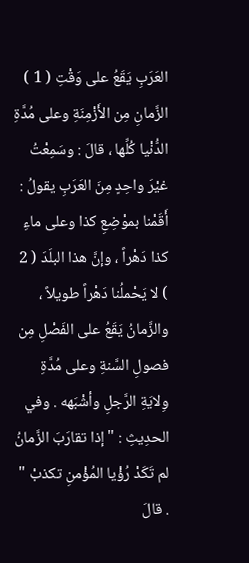العَرَبِ يَقَعُ على وَقْتِ ( 1 ) الزَّمانِ مِن الأَزْمِنَةِ وعلى مُدَّةِ الدُّنْيا كُلِّها ، قالَ : وسَمِعْتُ غيْرَ واحِدٍ مِنَ العَرَبِ يقولُ : أَقَمْنا بموْضِعِ كذا وعلى ماءِ كذا دَهْراً ، وإنَّ هذا البلَدَ ( 2 ) لا يَحْملُنا دَهْراً طويلاً ، والزَّمانُ يَقَعُ على الفَصْلِ مِن فصولِ السَّنةِ وعلى مُدَّةِ وِلايَةِ الرَّجلِ وأشْبَهه . وفي الحدِيثِ : " إذا تقارَبَ الزَّمانُ لم تَكَدْ رُؤْيا المُؤْمنِ تكذبْ " . قالَ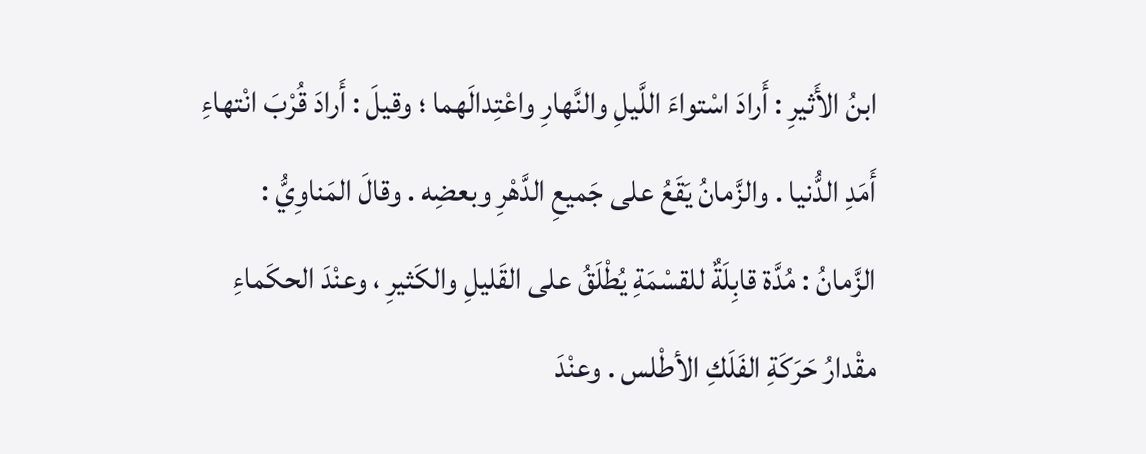ابنُ الأَثيرِ : أَرادَ اسْتواءَ اللَّيلِ والنَّهارِ واعْتِدالَهما ؛ وقيلَ : أَرادَ قُرْبَ انْتهاءِ أَمَدِ الدُّنيا . والزَّمانُ يَقَعُ على جَميعِ الدَّهْرِ وبعضِه . وقالَ المَناوِيُّ : الزَّمانُ : مُدَّة قابِلَةٌ للقسْمَةِ يُطْلَقُ على القَليلِ والكَثيرِ ، وعنْدَ الحكَماءِ مقْدارُ حَرَكَةِ الفَلَكِ الأطْلس . وعنْدَ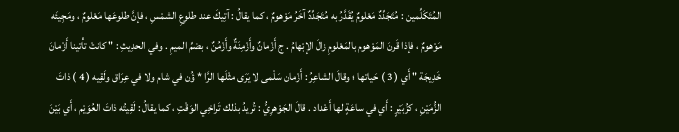المُتَكَلِّمين : مُتَجَدِّدٌ مَعْلومٌ يُقَدَّرُ به مُتَجَدِّدٌ آخَرُ مَوْهومٌ ، كما يقالُ : آتِيكَ عند طلوعِ الشمْسِ ، فإنَّ طلوعَها مَعْلومٌ ، ومَجِيئَه مَوْهومٌ ، فإذا قَرنَ المَوْهوم بالمَعْلومِ زالَ الإبْهامُ . ج أَزْمانٌ وأَزْمِنَةٌ وأَزْمُنٌ ، بضمِّ الميمِ . وفي الحدِيثِ : " كانتْ تأْتينا أَزْمانَ خَدِيجَة " أَي ( 3 ) حَياتها ؛ وقالَ الشاعِرُ : أَزْمان سَلْمى لا يَرَى مثْلَها الرَّا * ؤُن في شام ولا في عِرَاق ولَقِيه ( 4 ) ذاتَ الزُّمَيْنِ ، كزُبَيْرٍ : أَي في ساعَةٍ لها أَعْداد . قالَ الجَوْهرِيُّ : تُريدُ بذلك تَراخِي الوَقْتِ ، كما يقالُ : لَقِيتُه ذاتَ العُوَيْم ، أَي بَيْنَ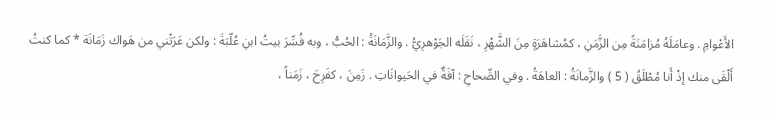الأَعْوامِ . وعامَلَهُ مُزامَنَةً مِن الزَّمَنِ ، كمُشاهَرَةٍ مِنَ الشَّهْرِ ، نَقَلَه الجَوْهرِيُّ . والزَّمَانَةُ : الحُبُّ ، وبه فُسِّرَ بيتُ ابنِ عُلّبَةَ : ولكن عَرَتْني من هَواك زَمَانَة * كما كنتُ أَلْقَى منك إذْ أَنا مُطْلَقُ ( 5 ) والزَّمانَةُ : العاهَةُ . وفي الصِّحاحِ : آفَةٌ في الحَيوانَاتِ . زَمِنَ ، كفَرِحَ ، زَمَناً ،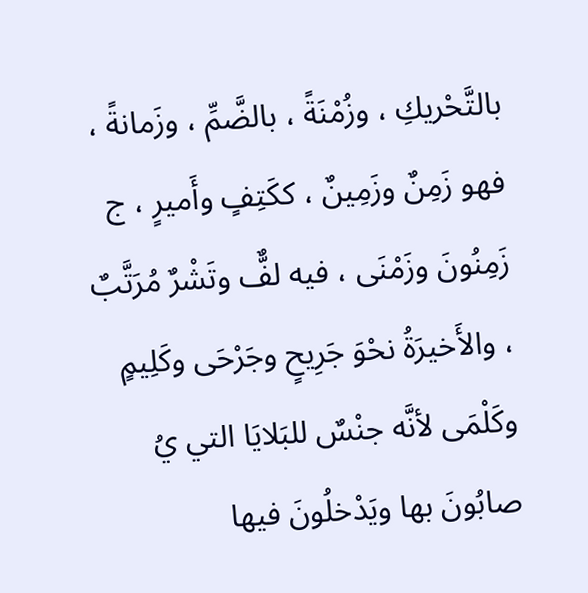بالتَّحْريكِ ، وزُمْنَةً ، بالضَّمِّ ، وزَمانةً ، فهو زَمِنٌ وزَمِينٌ ، ككَتِفٍ وأَميرٍ ، ج زَمِنُونَ وزَمْنَى ، فيه لفٌّ وتَشْرٌ مُرَتَّبٌ ، والأَخيرَةُ نحْوَ جَرِيحٍ وجَرْحَى وكَلِيمٍ وكَلْمَى لأنَّه جنْسٌ للبَلايَا التي يُ صابُونَ بها ويَدْخلُونَ فيها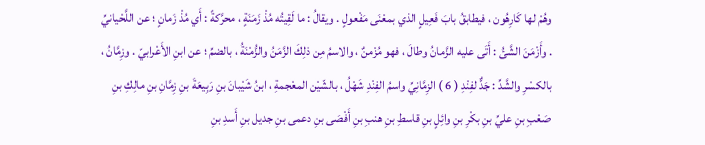وهُمْ لها كَارِهُون ، فيطابقُ بابَ فَعِيلٍ الذي بمعْنَى مَفْعولٍ . ويقالُ : ما لَقِيتُه مُذْ زَمَنَةٍ ، محرَّكةً : أَي مُذْ زَمانٍ ؛ عن اللَّحْيانيِّ . وأَزْمَنَ الشَّئُ : أَتَى عليه الزَّمانُ وطالَ ، فهو مُزْمنٌ ، والاسمُ مِن ذلِكَ الزَّمَنُ والزُّمْنَةُ ، بالضمِّ ؛ عن ابنِ الأَعْرابيّ . وزِمَّانُ ، بالكسْرِ والشَّدِّ : جَدٌّ لفِنْدِ ( 6 ) الزِمَّانِيِّ واسمُ الفِنْدِ شَهْلُ ، بالشّيْن المعْجمةِ ، ابنُ شَيْبانَ بنِ رَبِيعَةَ بنِ زِمَّانِ بنِ مالِكِ بنِ صَعْبِ بنِ عليِّ بنِ بكْرِ بنِ وائِلٍ بنِ قاسطِ بنِ هنبِ بنِ أَفْصَى بنِ دعمى بنِ جديل بنِ أَسدِ بنِ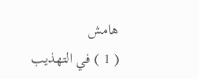هامش
( 1 ) في التهذيب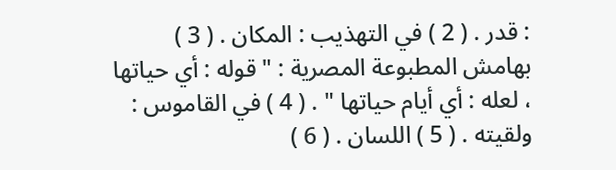: قدر . ( 2 ) في التهذيب : المكان . ( 3 ) بهامش المطبوعة المصرية : " قوله : أي حياتها ، لعله : أي أيام حياتها " . ( 4 ) في القاموس : ولقيته . ( 5 ) اللسان . ( 6 )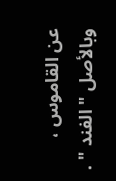عن القاموس ، وبالأصل " الفند " .